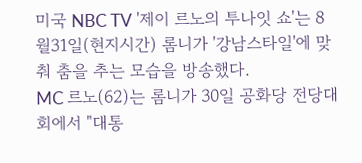미국 NBC TV '제이 르노의 투나잇 쇼'는 8월31일(현지시간) 롬니가 '강남스타일'에 맞춰 춤을 추는 모습을 방송했다.
MC 르노(62)는 롬니가 30일 공화당 전당대회에서 "대통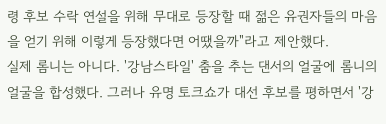령 후보 수락 연설을 위해 무대로 등장할 때 젊은 유권자들의 마음을 얻기 위해 이렇게 등장했다면 어땠을까"라고 제안했다.
실제 롬니는 아니다. '강남스타일' 춤을 추는 댄서의 얼굴에 롬니의 얼굴을 합성했다. 그러나 유명 토크쇼가 대선 후보를 평하면서 '강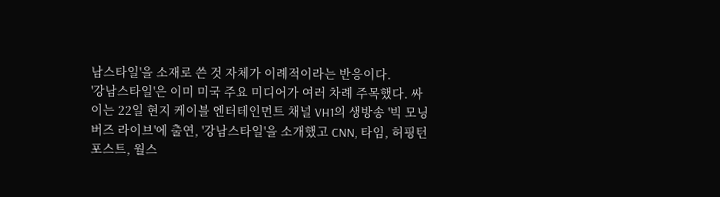남스타일'을 소재로 쓴 것 자체가 이례적이라는 반응이다.
'강남스타일'은 이미 미국 주요 미디어가 여러 차례 주목했다. 싸이는 22일 현지 케이블 엔터테인먼트 채널 VH1의 생방송 '빅 모닝 버즈 라이브'에 출연, '강남스타일'을 소개했고 CNN, 타임, 허핑턴포스트, 월스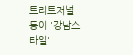트리트저널 등이 '강남스타일'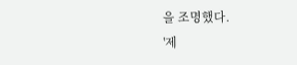을 조명했다.
'제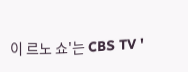이 르노 쇼'는 CBS TV '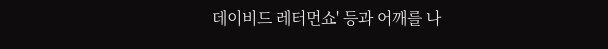데이비드 레터먼쇼' 등과 어깨를 나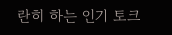란히 하는 인기 토크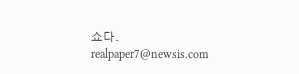쇼다.
realpaper7@newsis.com